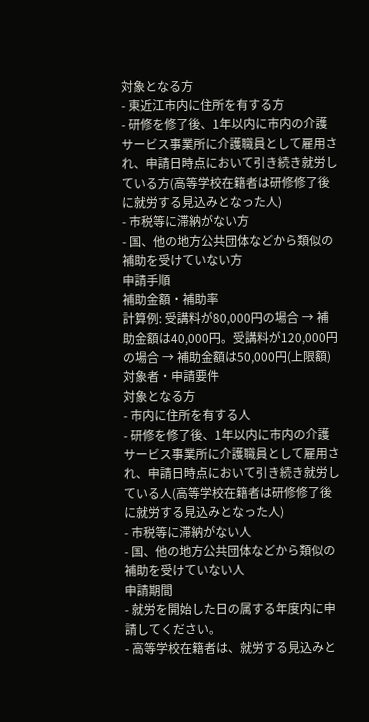対象となる方
- 東近江市内に住所を有する方
- 研修を修了後、1年以内に市内の介護サービス事業所に介護職員として雇用され、申請日時点において引き続き就労している方(高等学校在籍者は研修修了後に就労する見込みとなった人)
- 市税等に滞納がない方
- 国、他の地方公共団体などから類似の補助を受けていない方
申請手順
補助金額・補助率
計算例: 受講料が80,000円の場合 → 補助金額は40,000円。受講料が120,000円の場合 → 補助金額は50,000円(上限額)
対象者・申請要件
対象となる方
- 市内に住所を有する人
- 研修を修了後、1年以内に市内の介護サービス事業所に介護職員として雇用され、申請日時点において引き続き就労している人(高等学校在籍者は研修修了後に就労する見込みとなった人)
- 市税等に滞納がない人
- 国、他の地方公共団体などから類似の補助を受けていない人
申請期間
- 就労を開始した日の属する年度内に申請してください。
- 高等学校在籍者は、就労する見込みと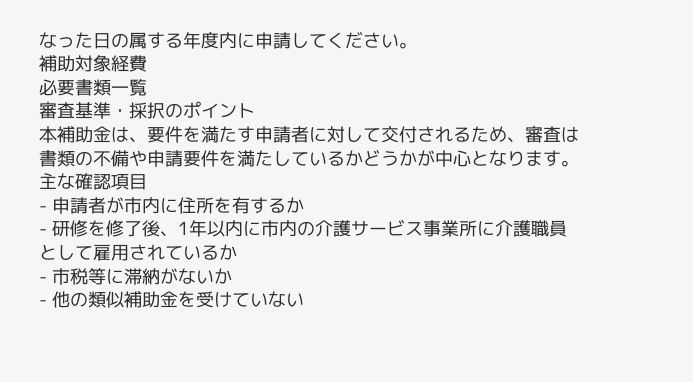なった日の属する年度内に申請してください。
補助対象経費
必要書類一覧
審査基準・採択のポイント
本補助金は、要件を満たす申請者に対して交付されるため、審査は書類の不備や申請要件を満たしているかどうかが中心となります。
主な確認項目
- 申請者が市内に住所を有するか
- 研修を修了後、1年以内に市内の介護サービス事業所に介護職員として雇用されているか
- 市税等に滞納がないか
- 他の類似補助金を受けていない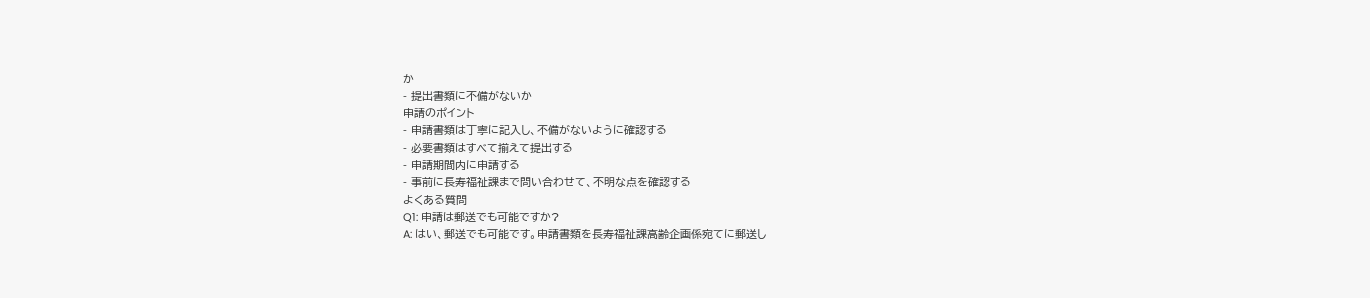か
- 提出書類に不備がないか
申請のポイント
- 申請書類は丁寧に記入し、不備がないように確認する
- 必要書類はすべて揃えて提出する
- 申請期間内に申請する
- 事前に長寿福祉課まで問い合わせて、不明な点を確認する
よくある質問
Q1: 申請は郵送でも可能ですか?
A: はい、郵送でも可能です。申請書類を長寿福祉課高齢企画係宛てに郵送し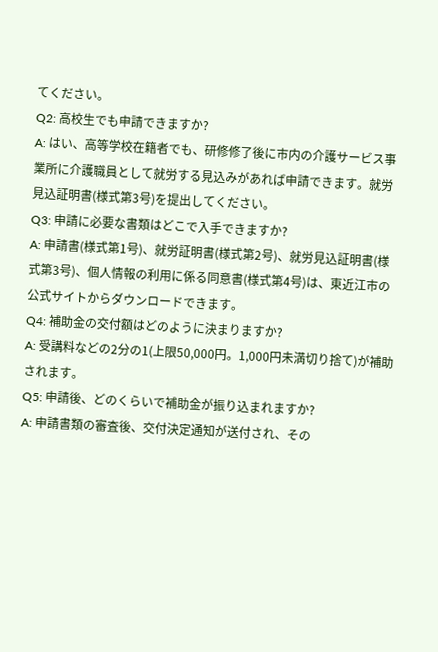てください。
Q2: 高校生でも申請できますか?
A: はい、高等学校在籍者でも、研修修了後に市内の介護サービス事業所に介護職員として就労する見込みがあれば申請できます。就労見込証明書(様式第3号)を提出してください。
Q3: 申請に必要な書類はどこで入手できますか?
A: 申請書(様式第1号)、就労証明書(様式第2号)、就労見込証明書(様式第3号)、個人情報の利用に係る同意書(様式第4号)は、東近江市の公式サイトからダウンロードできます。
Q4: 補助金の交付額はどのように決まりますか?
A: 受講料などの2分の1(上限50,000円。1,000円未満切り捨て)が補助されます。
Q5: 申請後、どのくらいで補助金が振り込まれますか?
A: 申請書類の審査後、交付決定通知が送付され、その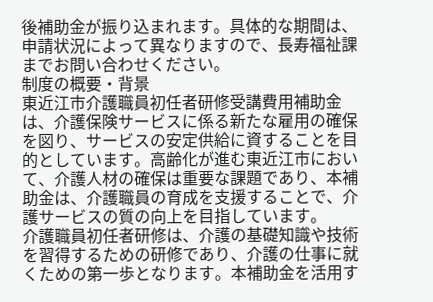後補助金が振り込まれます。具体的な期間は、申請状況によって異なりますので、長寿福祉課までお問い合わせください。
制度の概要・背景
東近江市介護職員初任者研修受講費用補助金は、介護保険サービスに係る新たな雇用の確保を図り、サービスの安定供給に資することを目的としています。高齢化が進む東近江市において、介護人材の確保は重要な課題であり、本補助金は、介護職員の育成を支援することで、介護サービスの質の向上を目指しています。
介護職員初任者研修は、介護の基礎知識や技術を習得するための研修であり、介護の仕事に就くための第一歩となります。本補助金を活用す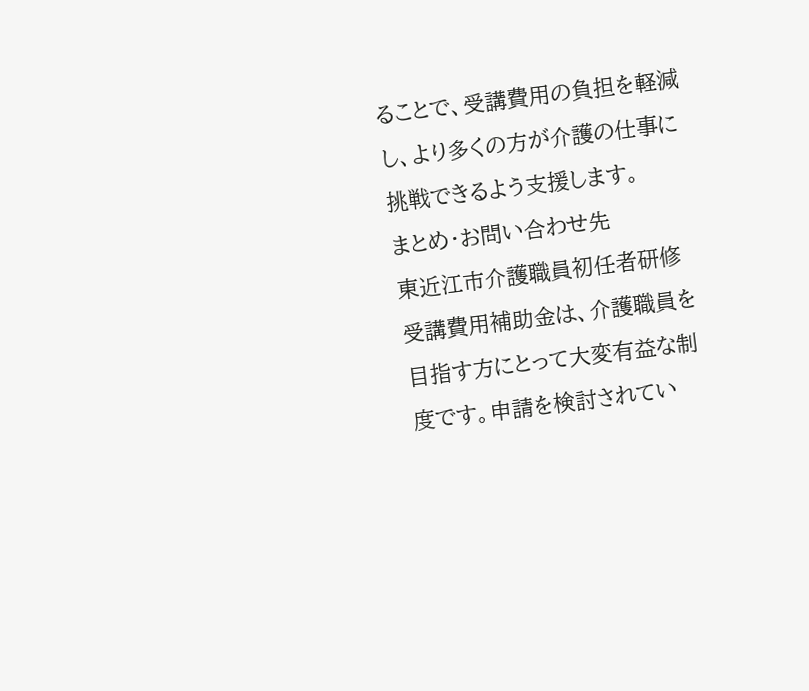ることで、受講費用の負担を軽減し、より多くの方が介護の仕事に挑戦できるよう支援します。
まとめ・お問い合わせ先
東近江市介護職員初任者研修受講費用補助金は、介護職員を目指す方にとって大変有益な制度です。申請を検討されてい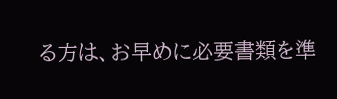る方は、お早めに必要書類を準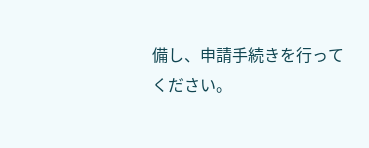備し、申請手続きを行ってください。